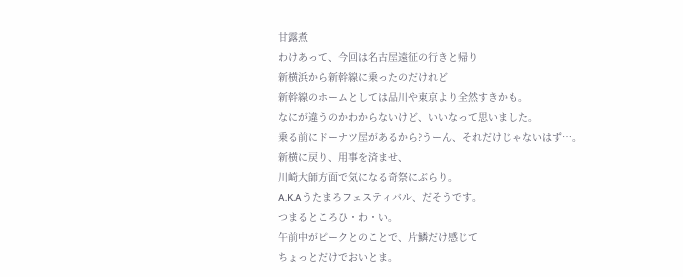甘露煮
わけあって、今回は名古屋遠征の行きと帰り
新横浜から新幹線に乗ったのだけれど
新幹線のホームとしては品川や東京より全然すきかも。
なにが違うのかわからないけど、いいなって思いました。
乗る前にドーナツ屋があるから?うーん、それだけじゃないはず…。
新横に戻り、用事を済ませ、
川崎大師方面で気になる奇祭にぶらり。
A.K.Aうたまろフェスティバル、だそうです。
つまるところひ・わ・い。
午前中がピークとのことで、片鱗だけ感じて
ちょっとだけでおいとま。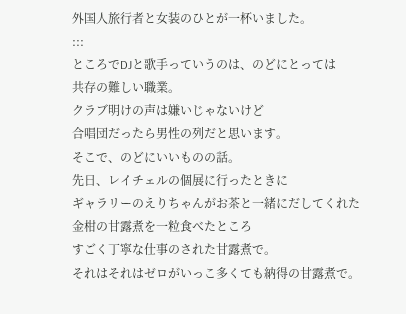外国人旅行者と女装のひとが一杯いました。
:::
ところでDJと歌手っていうのは、のどにとっては
共存の難しい職業。
クラブ明けの声は嫌いじゃないけど
合唱団だったら男性の列だと思います。
そこで、のどにいいものの話。
先日、レイチェルの個展に行ったときに
ギャラリーのえりちゃんがお茶と一緒にだしてくれた
金柑の甘露煮を一粒食べたところ
すごく丁寧な仕事のされた甘露煮で。
それはそれはゼロがいっこ多くても納得の甘露煮で。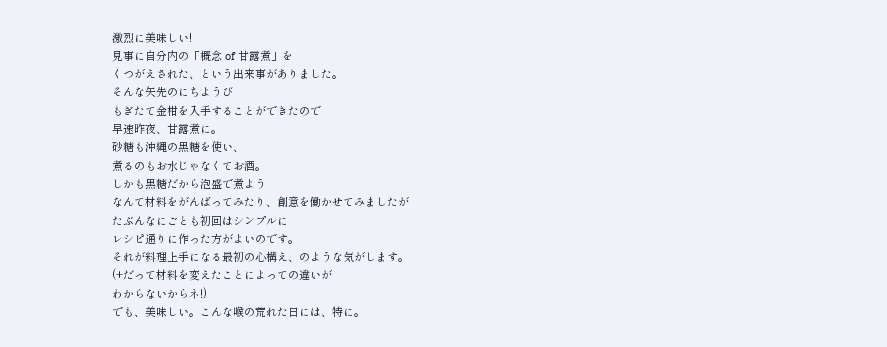激烈に美味しい!
見事に自分内の「概念 of 甘露煮」を
くつがえされた、という出来事がありました。
そんな矢先のにちようび
もぎたて金柑を入手することができたので
早速昨夜、甘露煮に。
砂糖も沖縄の黒糖を使い、
煮るのもお水じゃなくてお酒。
しかも黒糖だから泡盛で煮よう
なんて材料をがんばってみたり、創意を働かせてみましたが
たぶんなにごとも初回はシンプルに
レシピ通りに作った方がよいのです。
それが料理上手になる最初の心構え、のような気がします。
(+だって材料を変えたことによっての違いが
わからないからネ!)
でも、美味しい。こんな喉の荒れた日には、特に。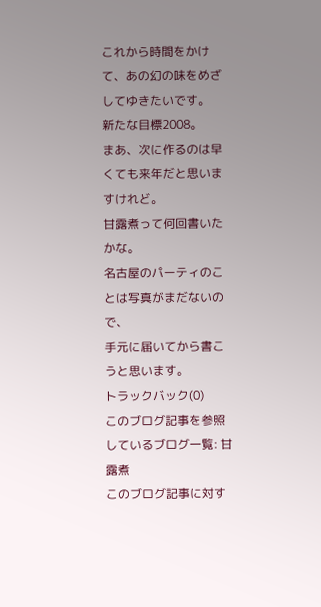これから時間をかけて、あの幻の味をめざしてゆきたいです。
新たな目標2008。
まあ、次に作るのは早くても来年だと思いますけれど。
甘露煮って何回書いたかな。
名古屋のパーティのことは写真がまだないので、
手元に届いてから書こうと思います。
トラックバック(0)
このブログ記事を参照しているブログ一覧: 甘露煮
このブログ記事に対す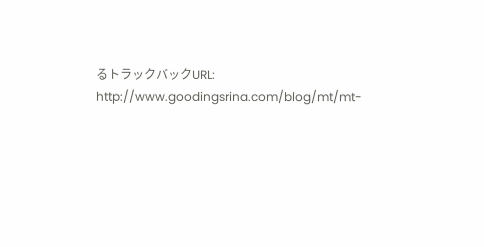るトラックバックURL: http://www.goodingsrina.com/blog/mt/mt-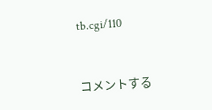tb.cgi/110


コメントする